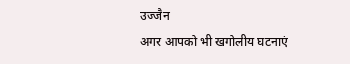उज्जैन
अगर आपको भी खगोलीय घटनाएं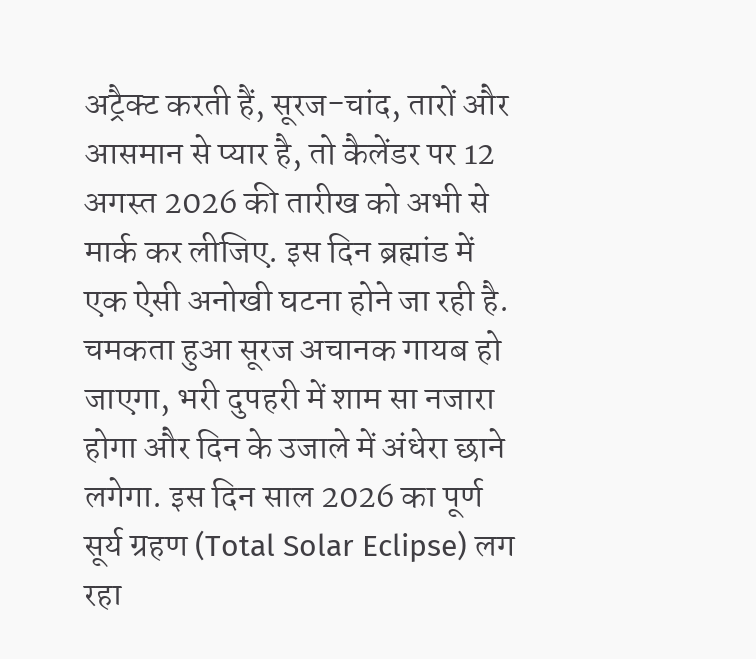अट्रैक्ट करती हैं, सूरज-चांद, तारों और आसमान से प्यार है, तो कैलेंडर पर 12 अगस्त 2026 की तारीख को अभी से मार्क कर लीजिए. इस दिन ब्रह्मांड में एक ऐसी अनोखी घटना होने जा रही है. चमकता हुआ सूरज अचानक गायब हो जाएगा, भरी दुपहरी में शाम सा नजारा होगा और दिन के उजाले में अंधेरा छाने लगेगा. इस दिन साल 2026 का पूर्ण सूर्य ग्रहण (Total Solar Eclipse) लग रहा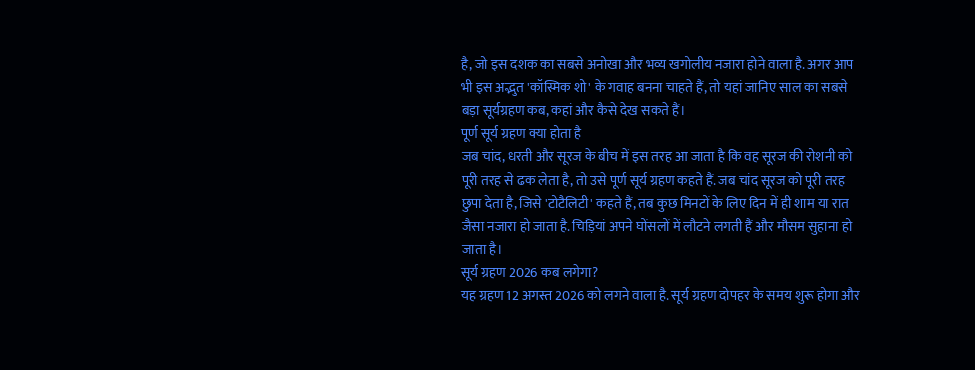है, जो इस दशक का सबसे अनोखा और भव्य खगोलीय नजारा होने वाला है. अगर आप भी इस अद्भुत 'कॉस्मिक शो' के गवाह बनना चाहते हैं, तो यहां जानिए साल का सबसे बड़ा सूर्यग्रहण कब, कहां और कैसे देख सकते हैं।
पूर्ण सूर्य ग्रहण क्या होता है
जब चांद, धरती और सूरज के बीच में इस तरह आ जाता है कि वह सूरज की रोशनी को पूरी तरह से ढक लेता है, तो उसे पूर्ण सूर्य ग्रहण कहते हैं. जब चांद सूरज को पूरी तरह छुपा देता है, जिसे 'टोटैलिटी' कहते हैं, तब कुछ मिनटों के लिए दिन में ही शाम या रात जैसा नजारा हो जाता है. चिड़ियां अपने घोंसलों में लौटने लगती हैं और मौसम सुहाना हो जाता है।
सूर्य ग्रहण 2026 कब लगेगा?
यह ग्रहण 12 अगस्त 2026 को लगने वाला है. सूर्य ग्रहण दोपहर के समय शुरू होगा और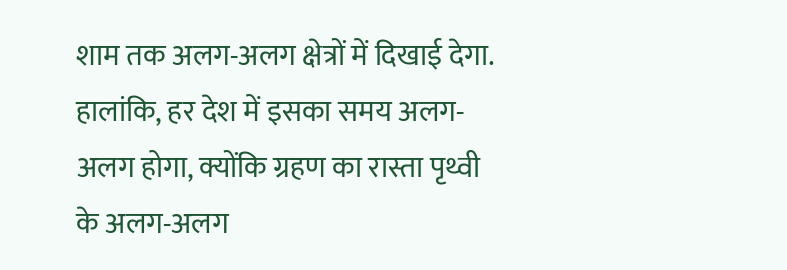शाम तक अलग-अलग क्षेत्रों में दिखाई देगा. हालांकि, हर देश में इसका समय अलग-अलग होगा, क्योंकि ग्रहण का रास्ता पृथ्वी के अलग-अलग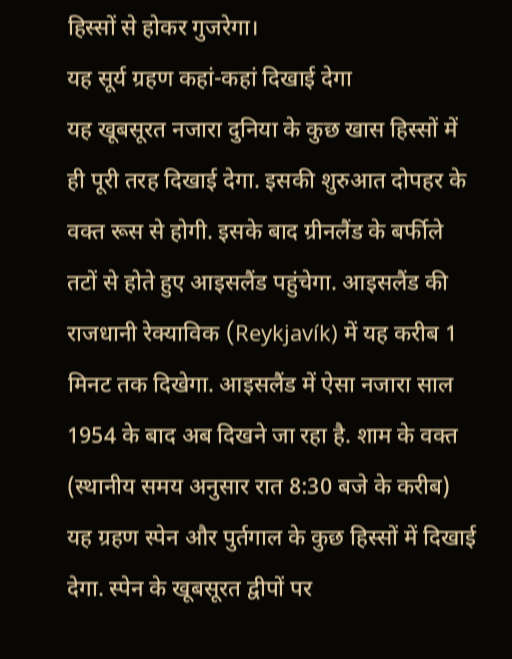हिस्सों से होकर गुजरेगा।
यह सूर्य ग्रहण कहां-कहां दिखाई देगा
यह खूबसूरत नजारा दुनिया के कुछ खास हिस्सों में ही पूरी तरह दिखाई देगा. इसकी शुरुआत दोपहर के वक्त रूस से होगी. इसके बाद ग्रीनलैंड के बर्फीले तटों से होते हुए आइसलैंड पहुंचेगा. आइसलैंड की राजधानी रेक्याविक (Reykjavík) में यह करीब 1 मिनट तक दिखेगा. आइसलैंड में ऐसा नजारा साल 1954 के बाद अब दिखने जा रहा है. शाम के वक्त (स्थानीय समय अनुसार रात 8:30 बजे के करीब) यह ग्रहण स्पेन और पुर्तगाल के कुछ हिस्सों में दिखाई देगा. स्पेन के खूबसूरत द्वीपों पर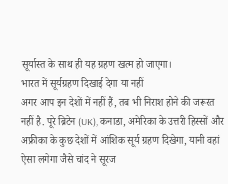सूर्यास्त के साथ ही यह ग्रहण खत्म हो जाएगा।
भारत में सूर्यग्रहण दिखाई देगा या नहीं
अगर आप इन देशों में नहीं हैं, तब भी निराश होने की जरूरत नहीं है. पूरे ब्रिटेन (UK), कनाडा, अमेरिका के उत्तरी हिस्सों और अफ्रीका के कुछ देशों में आंशिक सूर्य ग्रहण दिखेगा, यानी वहां ऐसा लगेगा जैसे चांद ने सूरज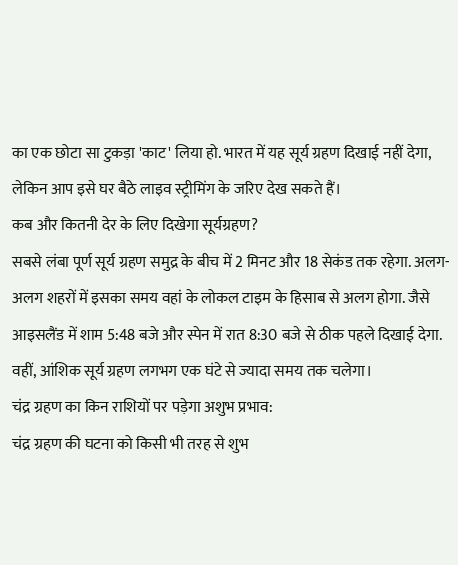का एक छोटा सा टुकड़ा 'काट' लिया हो. भारत में यह सूर्य ग्रहण दिखाई नहीं देगा, लेकिन आप इसे घर बैठे लाइव स्ट्रीमिंग के जरिए देख सकते हैं।
कब और कितनी देर के लिए दिखेगा सूर्यग्रहण?
सबसे लंबा पूर्ण सूर्य ग्रहण समुद्र के बीच में 2 मिनट और 18 सेकंड तक रहेगा. अलग-अलग शहरों में इसका समय वहां के लोकल टाइम के हिसाब से अलग होगा. जैसे आइसलैंड में शाम 5:48 बजे और स्पेन में रात 8:30 बजे से ठीक पहले दिखाई देगा. वहीं, आंशिक सूर्य ग्रहण लगभग एक घंटे से ज्यादा समय तक चलेगा।
चंद्र ग्रहण का किन राशियों पर पड़ेगा अशुभ प्रभाव:
चंद्र ग्रहण की घटना को किसी भी तरह से शुभ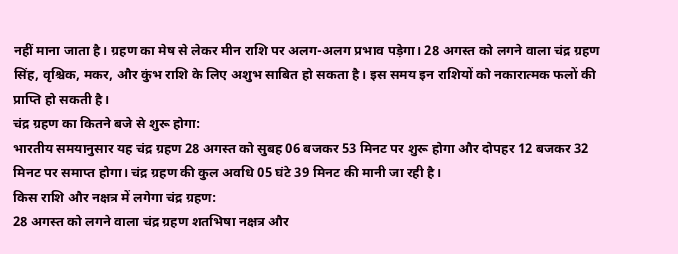नहीं माना जाता है। ग्रहण का मेष से लेकर मीन राशि पर अलग-अलग प्रभाव पड़ेगा। 28 अगस्त को लगने वाला चंद्र ग्रहण सिंह, वृश्चिक, मकर, और कुंभ राशि के लिए अशुभ साबित हो सकता है। इस समय इन राशियों को नकारात्मक फलों की प्राप्ति हो सकती है।
चंद्र ग्रहण का कितने बजे से शुरू होगा:
भारतीय समयानुसार यह चंद्र ग्रहण 28 अगस्त को सुबह 06 बजकर 53 मिनट पर शुरू होगा और दोपहर 12 बजकर 32 मिनट पर समाप्त होगा। चंद्र ग्रहण की कुल अवधि 05 घंटे 39 मिनट की मानी जा रही है।
किस राशि और नक्षत्र में लगेगा चंद्र ग्रहण:
28 अगस्त को लगने वाला चंद्र ग्रहण शतभिषा नक्षत्र और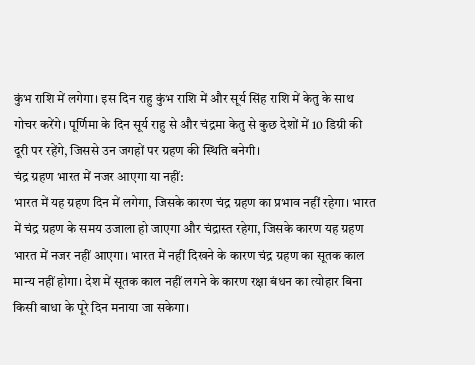कुंभ राशि में लगेगा। इस दिन राहु कुंभ राशि में और सूर्य सिंह राशि में केतु के साथ गोचर करेंगे। पूर्णिमा के दिन सूर्य राहु से और चंद्रमा केतु से कुछ देशों में 10 डिग्री की दूरी पर रहेंगे, जिससे उन जगहों पर ग्रहण की स्थिति बनेगी।
चंद्र ग्रहण भारत में नजर आएगा या नहीं:
भारत में यह ग्रहण दिन में लगेगा, जिसके कारण चंद्र ग्रहण का प्रभाव नहीं रहेगा। भारत में चंद्र ग्रहण के समय उजाला हो जाएगा और चंद्रास्त रहेगा, जिसके कारण यह ग्रहण भारत में नजर नहीं आएगा। भारत में नहीं दिखने के कारण चंद्र ग्रहण का सूतक काल मान्य नहीं होगा। देश में सूतक काल नहीं लगने के कारण रक्षा बंधन का त्योहार बिना किसी बाधा के पूरे दिन मनाया जा सकेगा।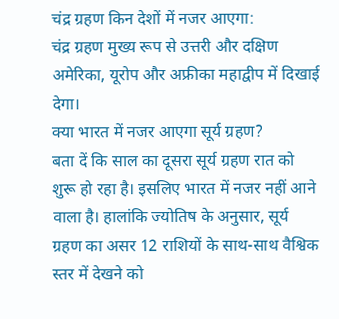चंद्र ग्रहण किन देशों में नजर आएगा:
चंद्र ग्रहण मुख्य रूप से उत्तरी और दक्षिण अमेरिका, यूरोप और अफ्रीका महाद्वीप में दिखाई देगा।
क्या भारत में नजर आएगा सूर्य ग्रहण?
बता दें कि साल का दूसरा सूर्य ग्रहण रात को शुरू हो रहा है। इसलिए भारत में नजर नहीं आने वाला है। हालांकि ज्योतिष के अनुसार, सूर्य ग्रहण का असर 12 राशियों के साथ-साथ वैश्विक स्तर में देखने को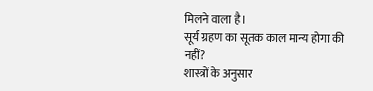मिलने वाला है।
सूर्य ग्रहण का सूतक काल मान्य होगा की नहीं?
शास्त्रों के अनुसार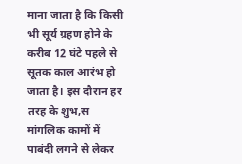माना जाता है कि किसी भी सूर्य ग्रहण होने के करीब 12 घंटे पहले से सूतक काल आरंभ हो जाता है। इस दौरान हर तरह के शुभ,स मांगलिक कामों में पाबंदी लगने से लेकर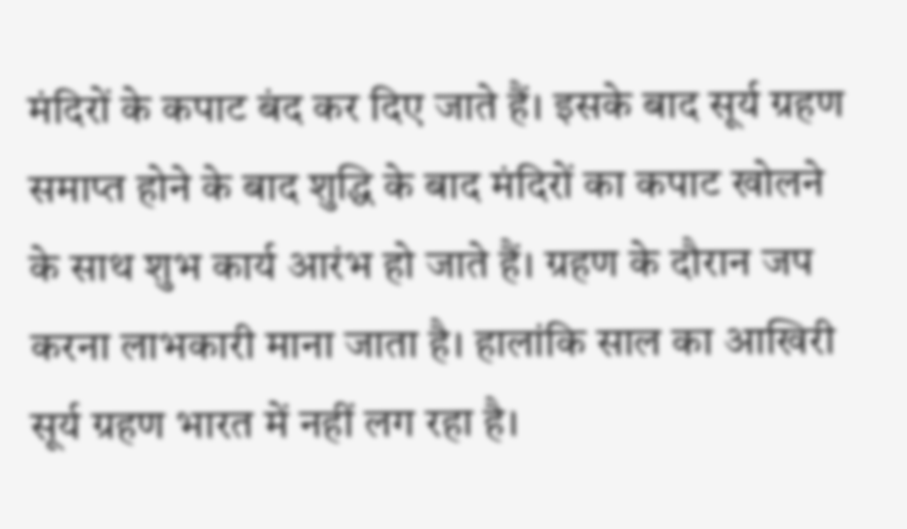मंदिरों के कपाट बंद कर दिए जाते हैं। इसके बाद सूर्य ग्रहण समाप्त होने के बाद शुद्धि के बाद मंदिरों का कपाट खोलने के साथ शुभ कार्य आरंभ हो जाते हैं। ग्रहण के दौरान जप करना लाभकारी माना जाता है। हालांकि साल का आखिरी सूर्य ग्रहण भारत में नहीं लग रहा है।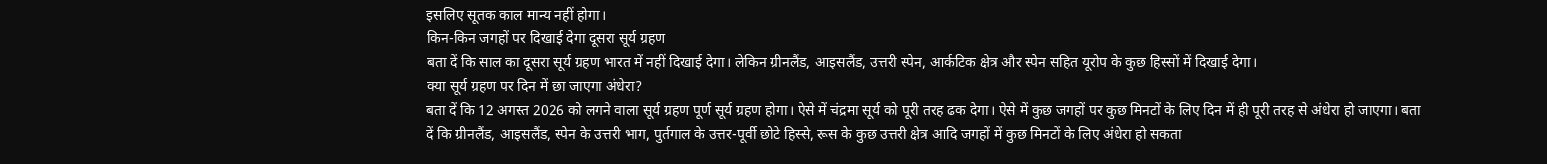इसलिए सूतक काल मान्य नहीं होगा।
किन-किन जगहों पर दिखाई देगा दूसरा सूर्य ग्रहण
बता दें कि साल का दूसरा सूर्य ग्रहण भारत में नहीं दिखाई देगा। लेकिन ग्रीनलैंड, आइसलैंड, उत्तरी स्पेन, आर्कटिक क्षेत्र और स्पेन सहित यूरोप के कुछ हिस्सों में दिखाई देगा।
क्या सूर्य ग्रहण पर दिन में छा जाएगा अंधेरा?
बता दें कि 12 अगस्त 2026 को लगने वाला सूर्य ग्रहण पूर्ण सूर्य ग्रहण होगा। ऐसे में चंद्रमा सूर्य को पूरी तरह ढक देगा। ऐसे में कुछ जगहों पर कुछ मिनटों के लिए दिन में ही पूरी तरह से अंधेरा हो जाएगा। बता दें कि ग्रीनलैंड, आइसलैंड, स्पेन के उत्तरी भाग, पुर्तगाल के उत्तर-पूर्वी छोटे हिस्से, रूस के कुछ उत्तरी क्षेत्र आदि जगहों में कुछ मिनटों के लिए अंधेरा हो सकता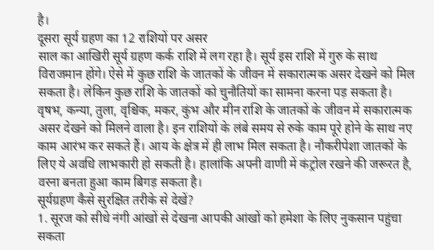है।
दूसरा सूर्य ग्रहण का 12 राशियों पर असर
साल का आखिरी सूर्य ग्रहण कर्क राशि में लग रहा है। सूर्य इस राशि में गुरु के साथ विराजमान होंगे। ऐसे में कुछ राशि के जातकों के जीवन में सकारात्मक असर देखने को मिल सकता है। लेकिन कुछ राशि के जातकों को चुनौतियों का सामना करना पड़ सकता है। वृषभ, कन्या, तुला, वृश्चिक, मकर, कुंभ और मीन राशि के जातकों के जीवन में सकारात्मक असर देखने को मिलने वाला है। इन राशियों के लंबे समय से रुके काम पूरे होने के साथ नए काम आरंभ कर सकते हैं। आय के क्षेत्र में ही लाभ मिल सकता है। नौकरीपेशा जातकों के लिए ये अवधि लाभकारी हो सकती है। हालांकि अपनी वाणी में कंट्रोल रखने की जरूरत है, वरना बनता हुआ काम बिगड़ सकता है।
सूर्यग्रहण कैसे सुरक्षित तरीके से देखें?
1. सूरज को सीधे नंगी आंखों से देखना आपकी आंखों को हमेशा के लिए नुकसान पहुंचा सकता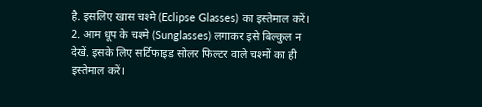है. इसलिए खास चश्मे (Eclipse Glasses) का इस्तेमाल करें।
2. आम धूप के चश्मे (Sunglasses) लगाकर इसे बिल्कुल न देखें. इसके लिए सर्टिफाइड सोलर फिल्टर वाले चश्मों का ही इस्तेमाल करें।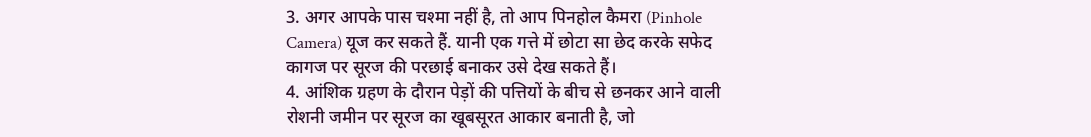3. अगर आपके पास चश्मा नहीं है, तो आप पिनहोल कैमरा (Pinhole Camera) यूज कर सकते हैं. यानी एक गत्ते में छोटा सा छेद करके सफेद कागज पर सूरज की परछाई बनाकर उसे देख सकते हैं।
4. आंशिक ग्रहण के दौरान पेड़ों की पत्तियों के बीच से छनकर आने वाली रोशनी जमीन पर सूरज का खूबसूरत आकार बनाती है, जो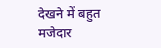देखने में बहुत मजेदार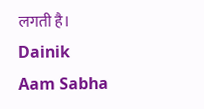लगती है।
Dainik Aam Sabha